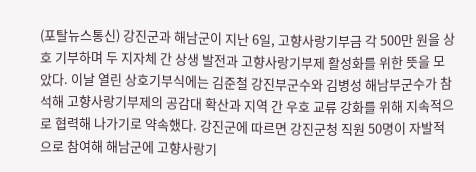(포탈뉴스통신) 강진군과 해남군이 지난 6일, 고향사랑기부금 각 500만 원을 상호 기부하며 두 지자체 간 상생 발전과 고향사랑기부제 활성화를 위한 뜻을 모았다. 이날 열린 상호기부식에는 김준철 강진부군수와 김병성 해남부군수가 참석해 고향사랑기부제의 공감대 확산과 지역 간 우호 교류 강화를 위해 지속적으로 협력해 나가기로 약속했다. 강진군에 따르면 강진군청 직원 50명이 자발적으로 참여해 해남군에 고향사랑기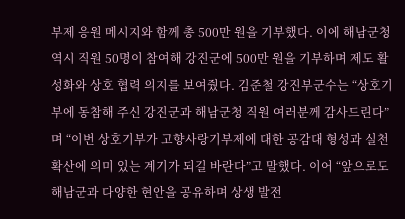부제 응원 메시지와 함께 총 500만 원을 기부했다. 이에 해남군청 역시 직원 50명이 참여해 강진군에 500만 원을 기부하며 제도 활성화와 상호 협력 의지를 보여줬다. 김준철 강진부군수는 “상호기부에 동참해 주신 강진군과 해남군청 직원 여러분께 감사드린다”며 “이번 상호기부가 고향사랑기부제에 대한 공감대 형성과 실천 확산에 의미 있는 계기가 되길 바란다”고 말했다. 이어 “앞으로도 해남군과 다양한 현안을 공유하며 상생 발전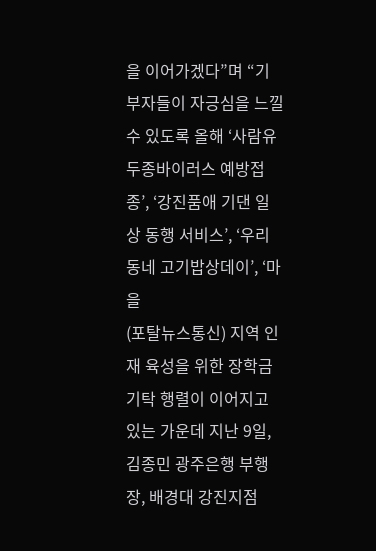을 이어가겠다”며 “기부자들이 자긍심을 느낄 수 있도록 올해 ‘사람유두종바이러스 예방접종’, ‘강진품애 기댄 일상 동행 서비스’, ‘우리동네 고기밥상데이’, ‘마을
(포탈뉴스통신) 지역 인재 육성을 위한 장학금 기탁 행렬이 이어지고 있는 가운데 지난 9일, 김종민 광주은행 부행장, 배경대 강진지점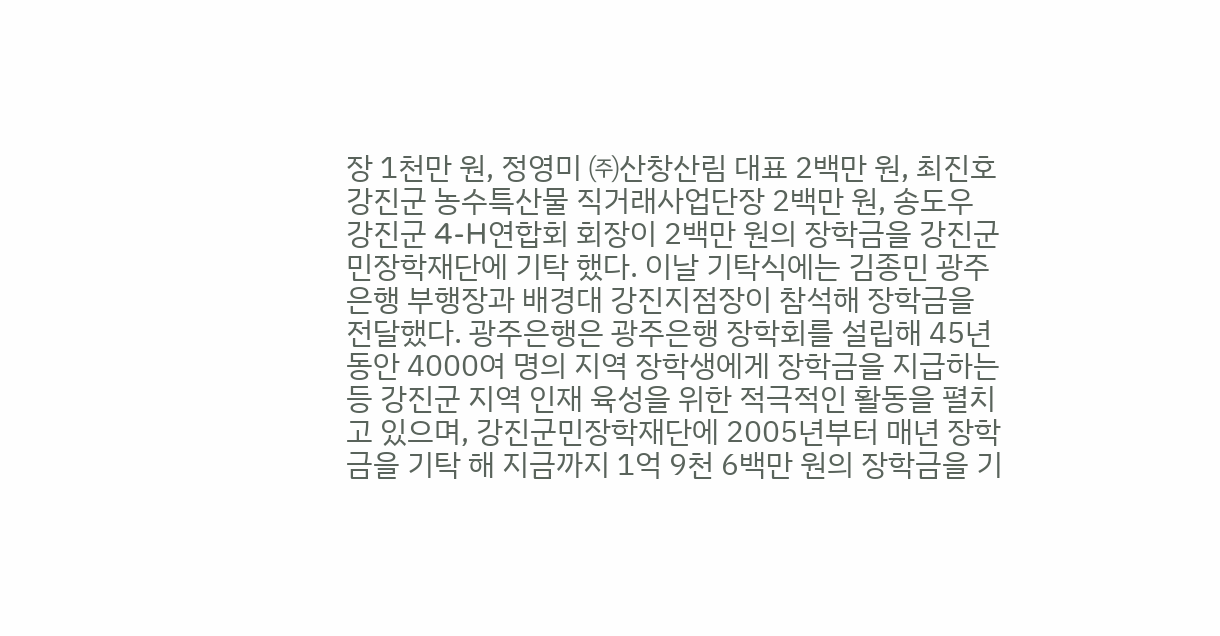장 1천만 원, 정영미 ㈜산창산림 대표 2백만 원, 최진호 강진군 농수특산물 직거래사업단장 2백만 원, 송도우 강진군 4-H연합회 회장이 2백만 원의 장학금을 강진군민장학재단에 기탁 했다. 이날 기탁식에는 김종민 광주은행 부행장과 배경대 강진지점장이 참석해 장학금을 전달했다. 광주은행은 광주은행 장학회를 설립해 45년 동안 4000여 명의 지역 장학생에게 장학금을 지급하는 등 강진군 지역 인재 육성을 위한 적극적인 활동을 펼치고 있으며, 강진군민장학재단에 2005년부터 매년 장학금을 기탁 해 지금까지 1억 9천 6백만 원의 장학금을 기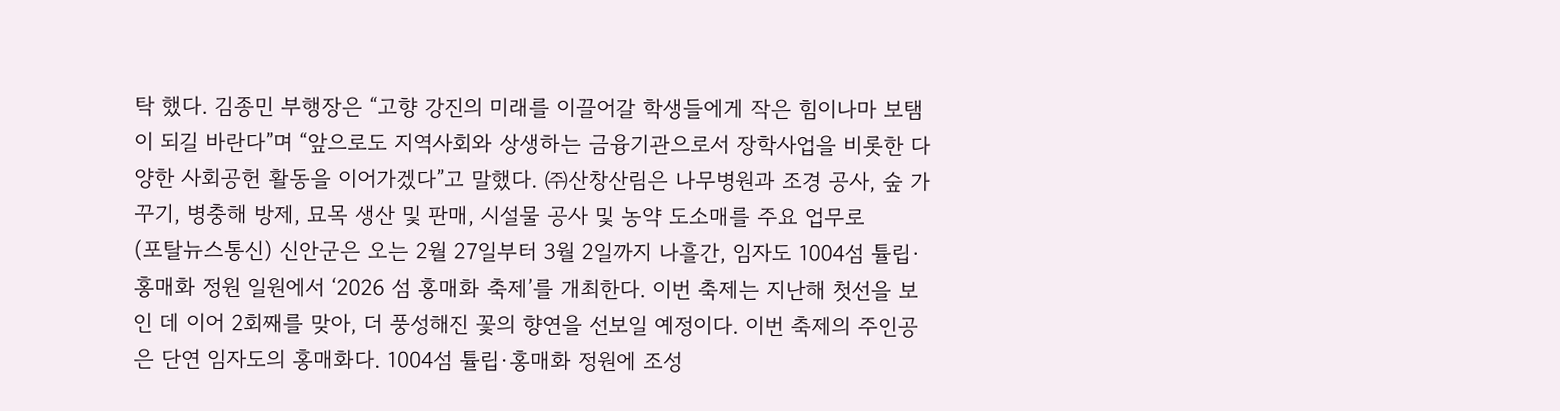탁 했다. 김종민 부행장은 “고향 강진의 미래를 이끌어갈 학생들에게 작은 힘이나마 보탬이 되길 바란다”며 “앞으로도 지역사회와 상생하는 금융기관으로서 장학사업을 비롯한 다양한 사회공헌 활동을 이어가겠다”고 말했다. ㈜산창산림은 나무병원과 조경 공사, 숲 가꾸기, 병충해 방제, 묘목 생산 및 판매, 시설물 공사 및 농약 도소매를 주요 업무로
(포탈뉴스통신) 신안군은 오는 2월 27일부터 3월 2일까지 나흘간, 임자도 1004섬 튤립·홍매화 정원 일원에서 ‘2026 섬 홍매화 축제’를 개최한다. 이번 축제는 지난해 첫선을 보인 데 이어 2회째를 맞아, 더 풍성해진 꽃의 향연을 선보일 예정이다. 이번 축제의 주인공은 단연 임자도의 홍매화다. 1004섬 튤립·홍매화 정원에 조성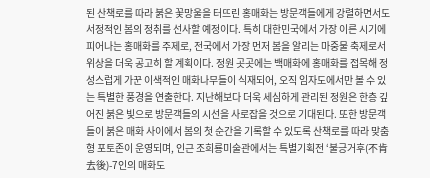된 산책로를 따라 붉은 꽃망울을 터뜨린 홍매화는 방문객들에게 강렬하면서도 서정적인 봄의 정취를 선사할 예정이다. 특히 대한민국에서 가장 이른 시기에 피어나는 홍매화를 주제로, 전국에서 가장 먼저 봄을 알리는 마중물 축제로서 위상을 더욱 공고히 할 계획이다. 정원 곳곳에는 백매화에 홍매화를 접목해 정성스럽게 가꾼 이색적인 매화나무들이 식재되어, 오직 임자도에서만 볼 수 있는 특별한 풍경을 연출한다. 지난해보다 더욱 세심하게 관리된 정원은 한층 깊어진 붉은 빛으로 방문객들의 시선을 사로잡을 것으로 기대된다. 또한 방문객들이 붉은 매화 사이에서 봄의 첫 순간을 기록할 수 있도록 산책로를 따라 맞춤형 포토존이 운영되며, 인근 조희룡미술관에서는 특별기획전 ‘불긍거후(不肯去後)-7인의 매화도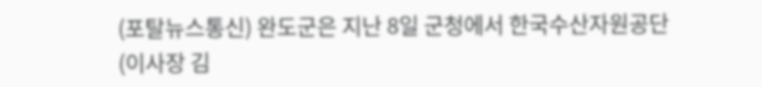(포탈뉴스통신) 완도군은 지난 8일 군청에서 한국수산자원공단(이사장 김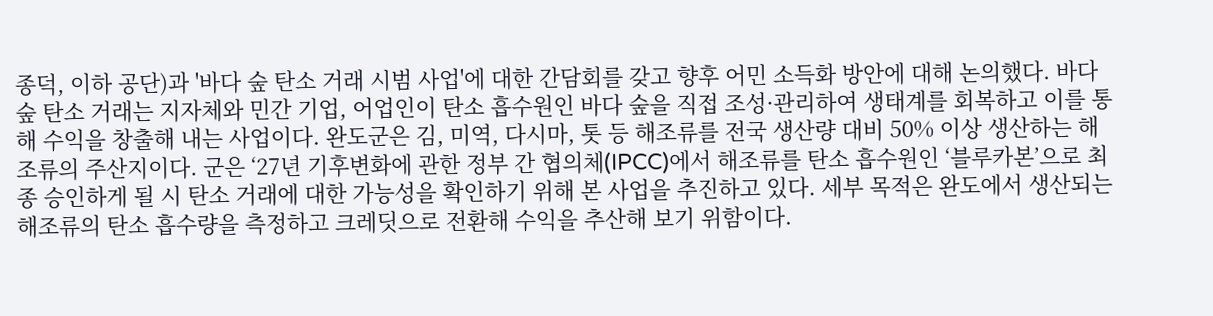종덕, 이하 공단)과 '바다 숲 탄소 거래 시범 사업'에 대한 간담회를 갖고 향후 어민 소득화 방안에 대해 논의했다. 바다 숲 탄소 거래는 지자체와 민간 기업, 어업인이 탄소 흡수원인 바다 숲을 직접 조성·관리하여 생태계를 회복하고 이를 통해 수익을 창출해 내는 사업이다. 완도군은 김, 미역, 다시마, 톳 등 해조류를 전국 생산량 대비 50% 이상 생산하는 해조류의 주산지이다. 군은 ‘27년 기후변화에 관한 정부 간 협의체(IPCC)에서 해조류를 탄소 흡수원인 ‘블루카본’으로 최종 승인하게 될 시 탄소 거래에 대한 가능성을 확인하기 위해 본 사업을 추진하고 있다. 세부 목적은 완도에서 생산되는 해조류의 탄소 흡수량을 측정하고 크레딧으로 전환해 수익을 추산해 보기 위함이다.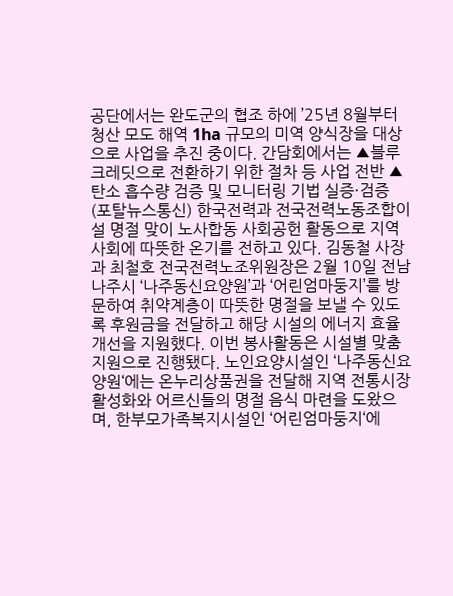공단에서는 완도군의 협조 하에 ’25년 8월부터 청산 모도 해역 1ha 규모의 미역 양식장을 대상으로 사업을 추진 중이다. 간담회에서는 ▲블루 크레딧으로 전환하기 위한 절차 등 사업 전반 ▲탄소 흡수량 검증 및 모니터링 기법 실증·검증
(포탈뉴스통신) 한국전력과 전국전력노동조합이 설 명절 맞이 노사합동 사회공헌 활동으로 지역사회에 따뜻한 온기를 전하고 있다. 김동철 사장과 최철호 전국전력노조위원장은 2월 10일 전남 나주시 ‘나주동신요양원’과 ‘어린엄마둥지’를 방문하여 취약계층이 따뜻한 명절을 보낼 수 있도록 후원금을 전달하고 해당 시설의 에너지 효율 개선을 지원했다. 이번 봉사활동은 시설별 맞춤 지원으로 진행됐다. 노인요양시설인 ‘나주동신요양원‘에는 온누리상품권을 전달해 지역 전통시장 활성화와 어르신들의 명절 음식 마련을 도왔으며, 한부모가족복지시설인 ‘어린엄마둥지‘에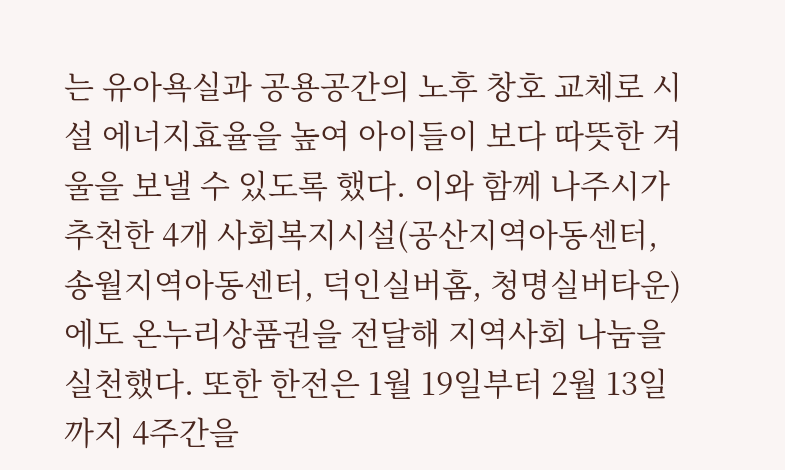는 유아욕실과 공용공간의 노후 창호 교체로 시설 에너지효율을 높여 아이들이 보다 따뜻한 겨울을 보낼 수 있도록 했다. 이와 함께 나주시가 추천한 4개 사회복지시설(공산지역아동센터, 송월지역아동센터, 덕인실버홈, 청명실버타운)에도 온누리상품권을 전달해 지역사회 나눔을 실천했다. 또한 한전은 1월 19일부터 2월 13일까지 4주간을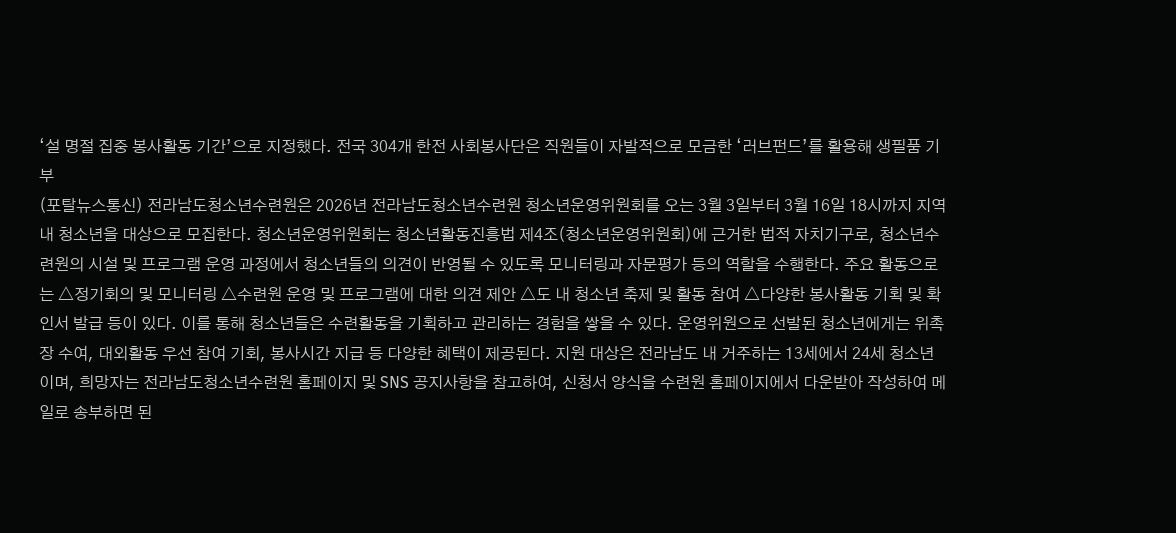‘설 명절 집중 봉사활동 기간’으로 지정했다. 전국 304개 한전 사회봉사단은 직원들이 자발적으로 모금한 ‘러브펀드’를 활용해 생필품 기부
(포탈뉴스통신) 전라남도청소년수련원은 2026년 전라남도청소년수련원 청소년운영위원회를 오는 3월 3일부터 3월 16일 18시까지 지역 내 청소년을 대상으로 모집한다. 청소년운영위원회는 청소년활동진흥법 제4조(청소년운영위원회)에 근거한 법적 자치기구로, 청소년수련원의 시설 및 프로그램 운영 과정에서 청소년들의 의견이 반영될 수 있도록 모니터링과 자문평가 등의 역할을 수행한다. 주요 활동으로는 △정기회의 및 모니터링 △수련원 운영 및 프로그램에 대한 의견 제안 △도 내 청소년 축제 및 활동 참여 △다양한 봉사활동 기획 및 확인서 발급 등이 있다. 이를 통해 청소년들은 수련활동을 기획하고 관리하는 경험을 쌓을 수 있다. 운영위원으로 선발된 청소년에게는 위촉장 수여, 대외활동 우선 참여 기회, 봉사시간 지급 등 다양한 혜택이 제공된다. 지원 대상은 전라남도 내 거주하는 13세에서 24세 청소년이며, 희망자는 전라남도청소년수련원 홈페이지 및 SNS 공지사항을 참고하여, 신청서 양식을 수련원 홈페이지에서 다운받아 작성하여 메일로 송부하면 된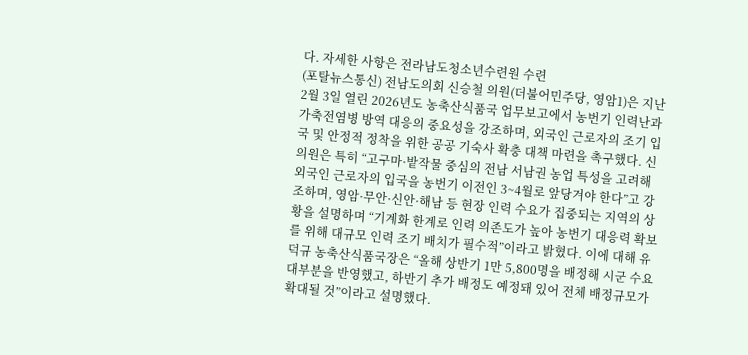다. 자세한 사항은 전라남도청소년수련원 수련
(포탈뉴스통신) 전남도의회 신승철 의원(더불어민주당, 영암1)은 지난 2월 3일 열린 2026년도 농축산식품국 업무보고에서 농번기 인력난과 가축전염병 방역 대응의 중요성을 강조하며, 외국인 근로자의 조기 입국 및 안정적 정착을 위한 공공 기숙사 확충 대책 마련을 촉구했다. 신 의원은 특히 “고구마·밭작물 중심의 전남 서남권 농업 특성을 고려해 외국인 근로자의 입국을 농번기 이전인 3~4월로 앞당겨야 한다”고 강조하며, 영암·무안·신안·해남 등 현장 인력 수요가 집중되는 지역의 상황을 설명하며 “기계화 한계로 인력 의존도가 높아 농번기 대응력 확보를 위해 대규모 인력 조기 배치가 필수적”이라고 밝혔다. 이에 대해 유덕규 농축산식품국장은 “올해 상반기 1만 5,800명을 배정해 시군 수요 대부분을 반영했고, 하반기 추가 배정도 예정돼 있어 전체 배정규모가 확대될 것”이라고 설명했다.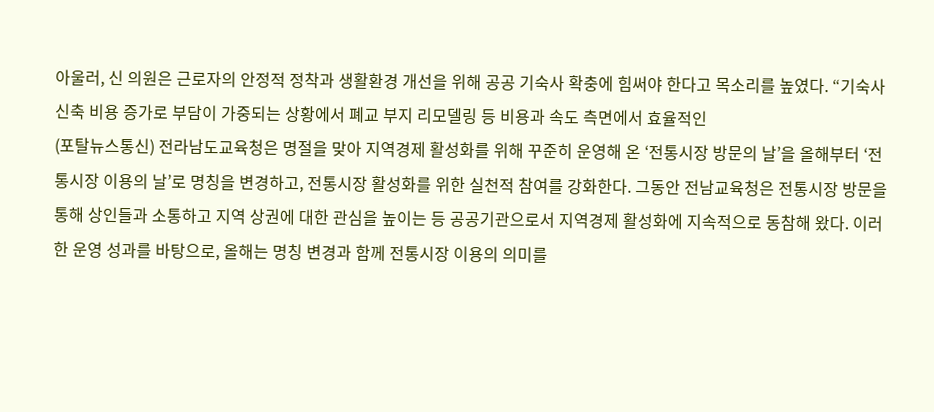아울러, 신 의원은 근로자의 안정적 정착과 생활환경 개선을 위해 공공 기숙사 확충에 힘써야 한다고 목소리를 높였다. “기숙사 신축 비용 증가로 부담이 가중되는 상황에서 폐교 부지 리모델링 등 비용과 속도 측면에서 효율적인
(포탈뉴스통신) 전라남도교육청은 명절을 맞아 지역경제 활성화를 위해 꾸준히 운영해 온 ‘전통시장 방문의 날’을 올해부터 ‘전통시장 이용의 날’로 명칭을 변경하고, 전통시장 활성화를 위한 실천적 참여를 강화한다. 그동안 전남교육청은 전통시장 방문을 통해 상인들과 소통하고 지역 상권에 대한 관심을 높이는 등 공공기관으로서 지역경제 활성화에 지속적으로 동참해 왔다. 이러한 운영 성과를 바탕으로, 올해는 명칭 변경과 함께 전통시장 이용의 의미를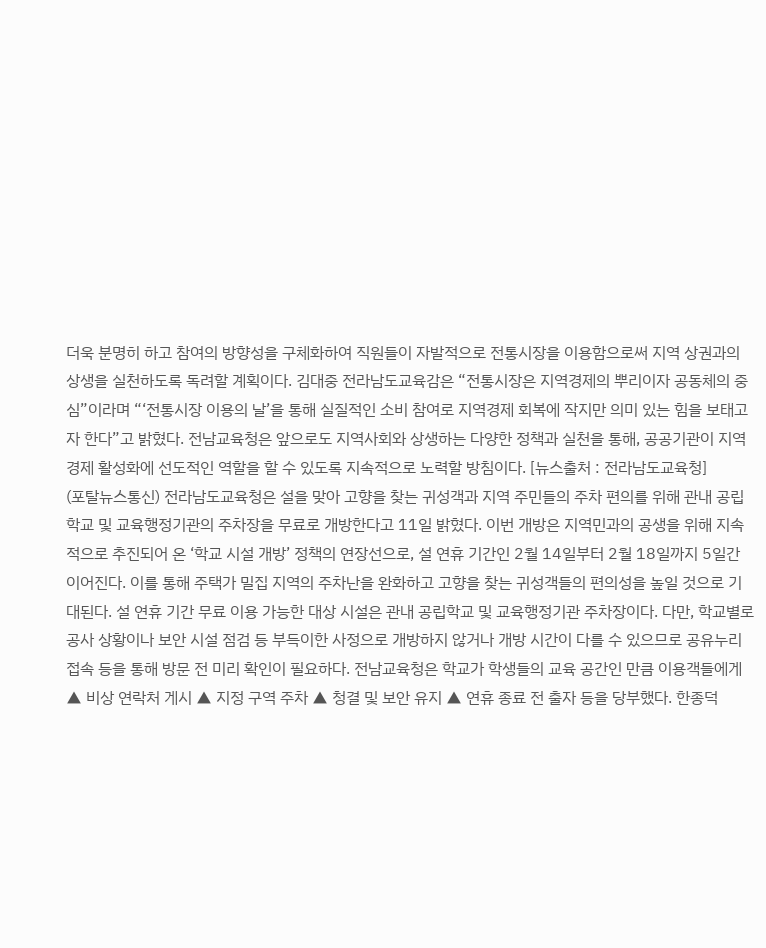더욱 분명히 하고 참여의 방향성을 구체화하여 직원들이 자발적으로 전통시장을 이용함으로써 지역 상권과의 상생을 실천하도록 독려할 계획이다. 김대중 전라남도교육감은 “전통시장은 지역경제의 뿌리이자 공동체의 중심”이라며 “‘전통시장 이용의 날’을 통해 실질적인 소비 참여로 지역경제 회복에 작지만 의미 있는 힘을 보태고자 한다”고 밝혔다. 전남교육청은 앞으로도 지역사회와 상생하는 다양한 정책과 실천을 통해, 공공기관이 지역경제 활성화에 선도적인 역할을 할 수 있도록 지속적으로 노력할 방침이다. [뉴스출처 : 전라남도교육청]
(포탈뉴스통신) 전라남도교육청은 설을 맞아 고향을 찾는 귀성객과 지역 주민들의 주차 편의를 위해 관내 공립학교 및 교육행정기관의 주차장을 무료로 개방한다고 11일 밝혔다. 이번 개방은 지역민과의 공생을 위해 지속적으로 추진되어 온 ‘학교 시설 개방’ 정책의 연장선으로, 설 연휴 기간인 2월 14일부터 2월 18일까지 5일간 이어진다. 이를 통해 주택가 밀집 지역의 주차난을 완화하고 고향을 찾는 귀성객들의 편의성을 높일 것으로 기대된다. 설 연휴 기간 무료 이용 가능한 대상 시설은 관내 공립학교 및 교육행정기관 주차장이다. 다만, 학교별로 공사 상황이나 보안 시설 점검 등 부득이한 사정으로 개방하지 않거나 개방 시간이 다를 수 있으므로 공유누리 접속 등을 통해 방문 전 미리 확인이 필요하다. 전남교육청은 학교가 학생들의 교육 공간인 만큼 이용객들에게 ▲ 비상 연락처 게시 ▲ 지정 구역 주차 ▲ 청결 및 보안 유지 ▲ 연휴 종료 전 출자 등을 당부했다. 한종덕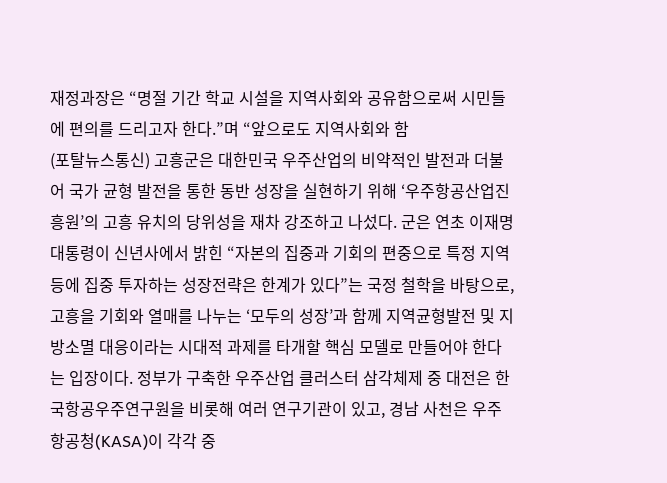재정과장은 “명절 기간 학교 시설을 지역사회와 공유함으로써 시민들에 편의를 드리고자 한다.”며 “앞으로도 지역사회와 함
(포탈뉴스통신) 고흥군은 대한민국 우주산업의 비약적인 발전과 더불어 국가 균형 발전을 통한 동반 성장을 실현하기 위해 ‘우주항공산업진흥원’의 고흥 유치의 당위성을 재차 강조하고 나섰다. 군은 연초 이재명 대통령이 신년사에서 밝힌 “자본의 집중과 기회의 편중으로 특정 지역 등에 집중 투자하는 성장전략은 한계가 있다”는 국정 철학을 바탕으로, 고흥을 기회와 열매를 나누는 ‘모두의 성장’과 함께 지역균형발전 및 지방소멸 대응이라는 시대적 과제를 타개할 핵심 모델로 만들어야 한다는 입장이다. 정부가 구축한 우주산업 클러스터 삼각체제 중 대전은 한국항공우주연구원을 비롯해 여러 연구기관이 있고, 경남 사천은 우주항공청(KASA)이 각각 중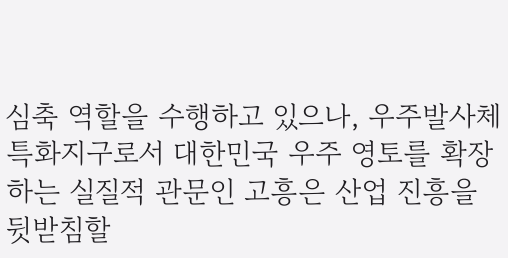심축 역할을 수행하고 있으나, 우주발사체 특화지구로서 대한민국 우주 영토를 확장하는 실질적 관문인 고흥은 산업 진흥을 뒷받침할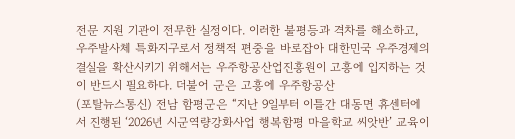전문 지원 기관이 전무한 실정이다. 이러한 불평등과 격차를 해소하고, 우주발사체 특화지구로서 정책적 편중을 바로잡아 대한민국 우주경제의 결실을 확산시키기 위해서는 우주항공산업진흥원이 고흥에 입지하는 것이 반드시 필요하다. 더불어 군은 고흥에 우주항공산
(포탈뉴스통신) 전남 함평군은 “지난 9일부터 이틀간 대동면 휴센터에서 진행된 ‘2026년 시군역량강화사업 행복함평 마을학교 씨앗반’ 교육이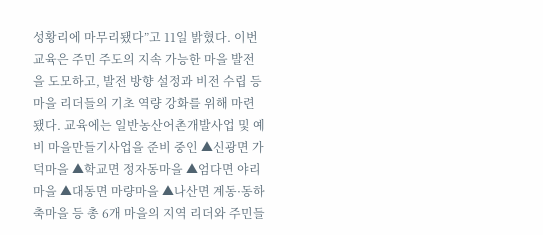성황리에 마무리됐다”고 11일 밝혔다. 이번 교육은 주민 주도의 지속 가능한 마을 발전을 도모하고, 발전 방향 설정과 비전 수립 등 마을 리더들의 기초 역량 강화를 위해 마련됐다. 교육에는 일반농산어촌개발사업 및 예비 마을만들기사업을 준비 중인 ▲신광면 가덕마을 ▲학교면 정자동마을 ▲엄다면 야리마을 ▲대동면 마량마을 ▲나산면 계동·동하축마을 등 총 6개 마을의 지역 리더와 주민들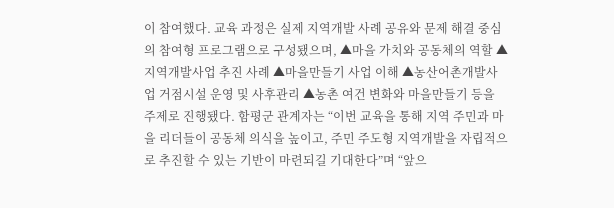이 참여했다. 교육 과정은 실제 지역개발 사례 공유와 문제 해결 중심의 참여형 프로그램으로 구성됐으며, ▲마을 가치와 공동체의 역할 ▲지역개발사업 추진 사례 ▲마을만들기 사업 이해 ▲농산어촌개발사업 거점시설 운영 및 사후관리 ▲농촌 여건 변화와 마을만들기 등을 주제로 진행됐다. 함평군 관계자는 “이번 교육을 통해 지역 주민과 마을 리더들이 공동체 의식을 높이고, 주민 주도형 지역개발을 자립적으로 추진할 수 있는 기반이 마련되길 기대한다”며 “앞으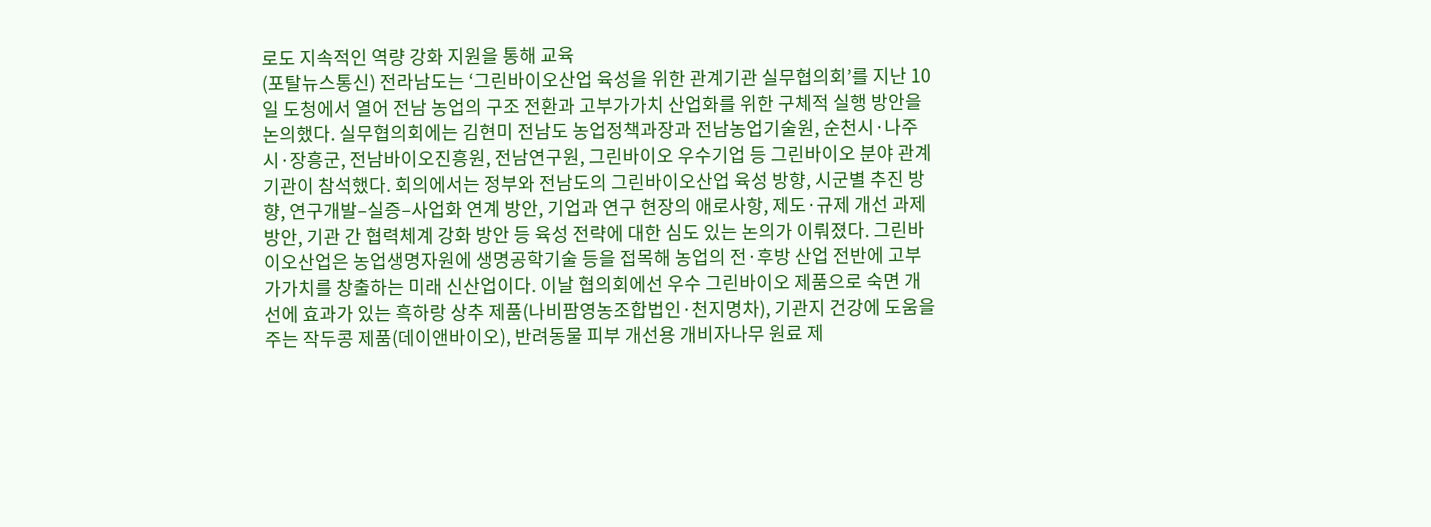로도 지속적인 역량 강화 지원을 통해 교육
(포탈뉴스통신) 전라남도는 ‘그린바이오산업 육성을 위한 관계기관 실무협의회’를 지난 10일 도청에서 열어 전남 농업의 구조 전환과 고부가가치 산업화를 위한 구체적 실행 방안을 논의했다. 실무협의회에는 김현미 전남도 농업정책과장과 전남농업기술원, 순천시·나주시·장흥군, 전남바이오진흥원, 전남연구원, 그린바이오 우수기업 등 그린바이오 분야 관계기관이 참석했다. 회의에서는 정부와 전남도의 그린바이오산업 육성 방향, 시군별 추진 방향, 연구개발–실증–사업화 연계 방안, 기업과 연구 현장의 애로사항, 제도·규제 개선 과제 방안, 기관 간 협력체계 강화 방안 등 육성 전략에 대한 심도 있는 논의가 이뤄졌다. 그린바이오산업은 농업생명자원에 생명공학기술 등을 접목해 농업의 전·후방 산업 전반에 고부가가치를 창출하는 미래 신산업이다. 이날 협의회에선 우수 그린바이오 제품으로 숙면 개선에 효과가 있는 흑하랑 상추 제품(나비팜영농조합법인·천지명차), 기관지 건강에 도움을 주는 작두콩 제품(데이앤바이오), 반려동물 피부 개선용 개비자나무 원료 제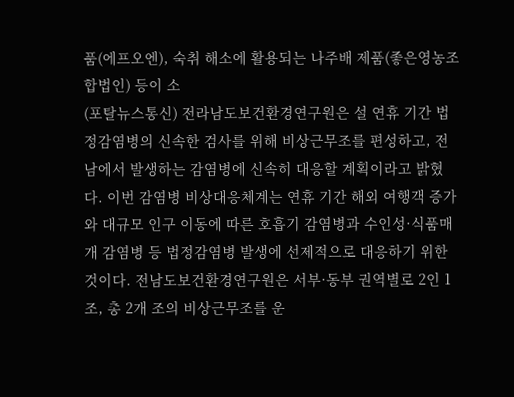품(에프오엔), 숙취 해소에 활용되는 나주배 제품(좋은영농조합법인) 등이 소
(포탈뉴스통신) 전라남도보건환경연구원은 설 연휴 기간 법정감염병의 신속한 검사를 위해 비상근무조를 편성하고, 전남에서 발생하는 감염병에 신속히 대응할 계획이라고 밝혔다. 이번 감염병 비상대응체계는 연휴 기간 해외 여행객 증가와 대규모 인구 이동에 따른 호흡기 감염병과 수인성·식품매개 감염병 등 법정감염병 발생에 선제적으로 대응하기 위한 것이다. 전남도보건환경연구원은 서부·동부 권역별로 2인 1조, 총 2개 조의 비상근무조를 운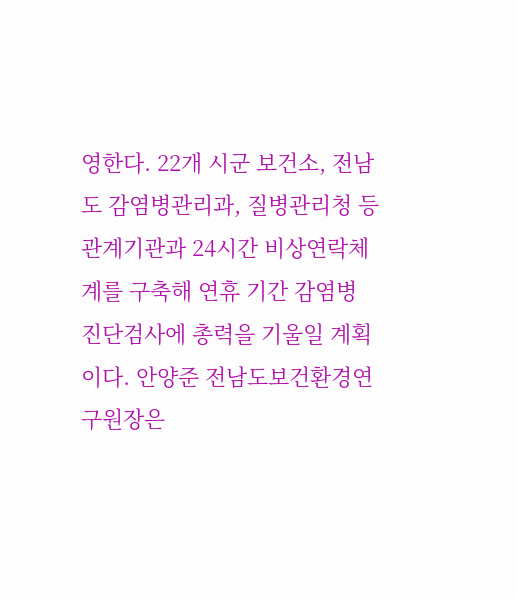영한다. 22개 시군 보건소, 전남도 감염병관리과, 질병관리청 등 관계기관과 24시간 비상연락체계를 구축해 연휴 기간 감염병 진단검사에 총력을 기울일 계획이다. 안양준 전남도보건환경연구원장은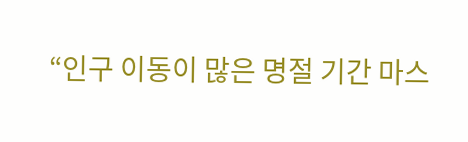“인구 이동이 많은 명절 기간 마스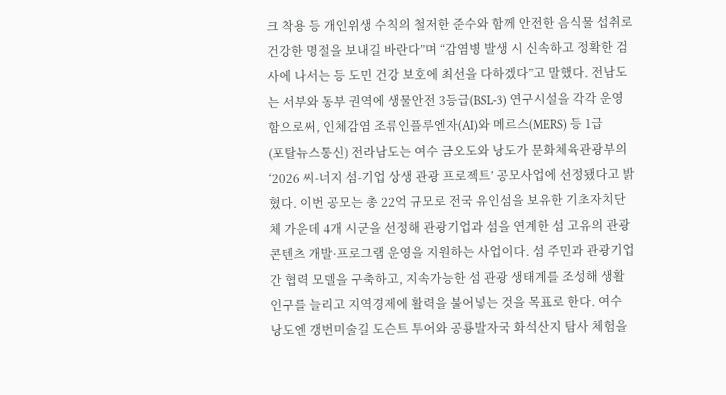크 착용 등 개인위생 수칙의 철저한 준수와 함께 안전한 음식물 섭취로 건강한 명절을 보내길 바란다”며 “감염병 발생 시 신속하고 정확한 검사에 나서는 등 도민 건강 보호에 최선을 다하겠다”고 말했다. 전남도는 서부와 동부 권역에 생물안전 3등급(BSL-3) 연구시설을 각각 운영함으로써, 인체감염 조류인플루엔자(AI)와 메르스(MERS) 등 1급
(포탈뉴스통신) 전라남도는 여수 금오도와 낭도가 문화체육관광부의 ‘2026 씨-너지 섬-기업 상생 관광 프로젝트’ 공모사업에 선정됐다고 밝혔다. 이번 공모는 총 22억 규모로 전국 유인섬을 보유한 기초자치단체 가운데 4개 시군을 선정해 관광기업과 섬을 연계한 섬 고유의 관광콘텐츠 개발·프로그램 운영을 지원하는 사업이다. 섬 주민과 관광기업 간 협력 모델을 구축하고, 지속가능한 섬 관광 생태계를 조성해 생활인구를 늘리고 지역경제에 활력을 불어넣는 것을 목표로 한다. 여수 낭도엔 갱번미술길 도슨트 투어와 공룡발자국 화석산지 탐사 체험을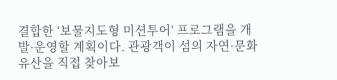결합한 ‘보물지도형 미션투어’ 프로그램을 개발·운영할 계획이다. 관광객이 섬의 자연·문화유산을 직접 찾아보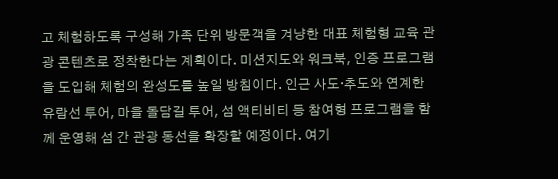고 체험하도록 구성해 가족 단위 방문객을 겨냥한 대표 체험형 교육 관광 콘텐츠로 정착한다는 계획이다. 미션지도와 워크북, 인증 프로그램을 도입해 체험의 완성도를 높일 방침이다. 인근 사도·추도와 연계한 유람선 투어, 마을 돌담길 투어, 섬 액티비티 등 참여형 프로그램을 함께 운영해 섬 간 관광 동선을 확장할 예정이다. 여기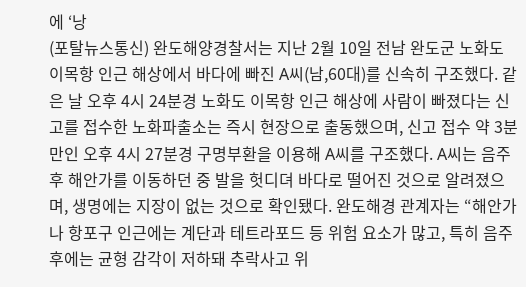에 ‘낭
(포탈뉴스통신) 완도해양경찰서는 지난 2월 10일 전남 완도군 노화도 이목항 인근 해상에서 바다에 빠진 A씨(남,60대)를 신속히 구조했다. 같은 날 오후 4시 24분경 노화도 이목항 인근 해상에 사람이 빠졌다는 신고를 접수한 노화파출소는 즉시 현장으로 출동했으며, 신고 접수 약 3분 만인 오후 4시 27분경 구명부환을 이용해 A씨를 구조했다. A씨는 음주 후 해안가를 이동하던 중 발을 헛디뎌 바다로 떨어진 것으로 알려졌으며, 생명에는 지장이 없는 것으로 확인됐다. 완도해경 관계자는 “해안가나 항포구 인근에는 계단과 테트라포드 등 위험 요소가 많고, 특히 음주 후에는 균형 감각이 저하돼 추락사고 위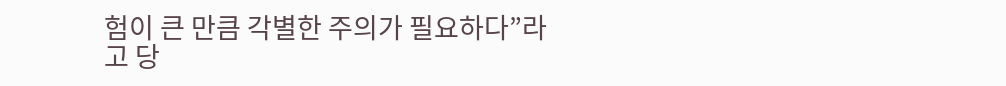험이 큰 만큼 각별한 주의가 필요하다”라고 당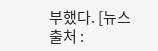부했다. [뉴스출처 :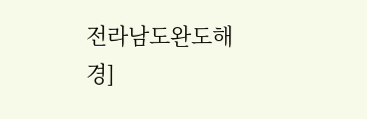전라남도완도해경]